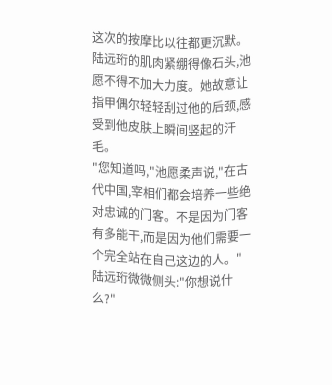这次的按摩比以往都更沉默。陆远珩的肌肉紧绷得像石头,池愿不得不加大力度。她故意让指甲偶尔轻轻刮过他的后颈,感受到他皮肤上瞬间竖起的汗毛。
"您知道吗,"池愿柔声说,"在古代中国,宰相们都会培养一些绝对忠诚的门客。不是因为门客有多能干,而是因为他们需要一个完全站在自己这边的人。"
陆远珩微微侧头:"你想说什么?"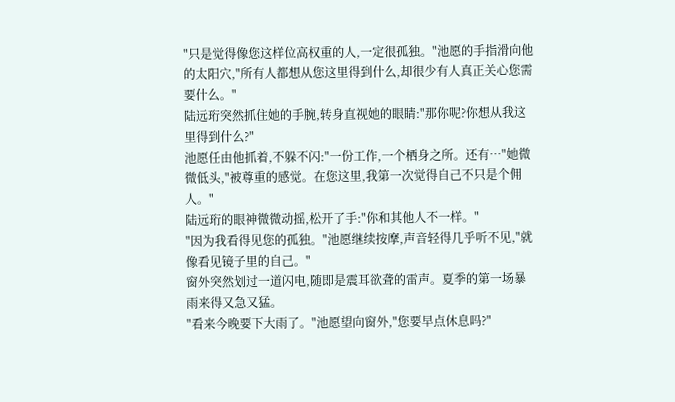"只是觉得像您这样位高权重的人,一定很孤独。"池愿的手指滑向他的太阳穴,"所有人都想从您这里得到什么,却很少有人真正关心您需要什么。"
陆远珩突然抓住她的手腕,转身直视她的眼睛:"那你呢?你想从我这里得到什么?"
池愿任由他抓着,不躲不闪:"一份工作,一个栖身之所。还有…"她微微低头,"被尊重的感觉。在您这里,我第一次觉得自己不只是个佣人。"
陆远珩的眼神微微动摇,松开了手:"你和其他人不一样。"
"因为我看得见您的孤独。"池愿继续按摩,声音轻得几乎听不见,"就像看见镜子里的自己。"
窗外突然划过一道闪电,随即是震耳欲聋的雷声。夏季的第一场暴雨来得又急又猛。
"看来今晚要下大雨了。"池愿望向窗外,"您要早点休息吗?"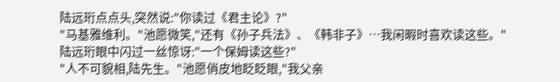陆远珩点点头,突然说:"你读过《君主论》?"
"马基雅维利。"池愿微笑,"还有《孙子兵法》、《韩非子》…我闲暇时喜欢读这些。"
陆远珩眼中闪过一丝惊讶:"一个保姆读这些?"
"人不可貌相,陆先生。"池愿俏皮地眨眨眼,"我父亲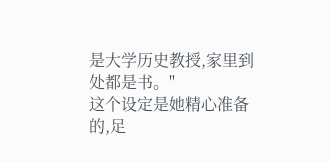是大学历史教授,家里到处都是书。"
这个设定是她精心准备的,足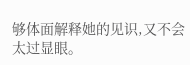够体面解释她的见识,又不会太过显眼。